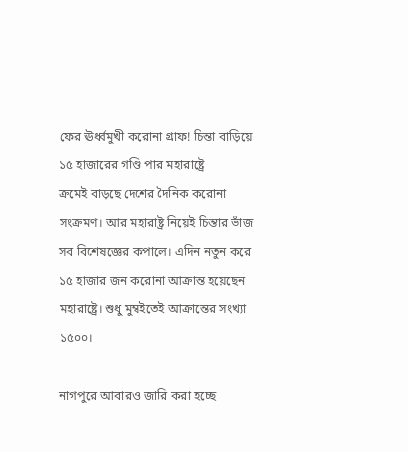ফের ঊর্ধ্বমুখী করোনা গ্রাফ! চিন্তা বাড়িয়ে ১৫ হাজারের গণ্ডি পার মহারাষ্ট্রে
ক্রমেই বাড়ছে দেশের দৈনিক করোনা সংক্রমণ। আর মহারাষ্ট্র নিয়েই চিন্তার ভাঁজ সব বিশেষজ্ঞের কপালে। এদিন নতুন করে ১৫ হাজার জন করোনা আক্রান্ত হয়েছেন মহারাষ্ট্রে। শুধু মুম্বইতেই আক্রান্তের সংখ্যা ১৫০০।

নাগপুরে আবারও জারি করা হচ্ছে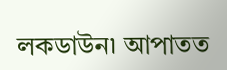লকডাউন৷ আপাতত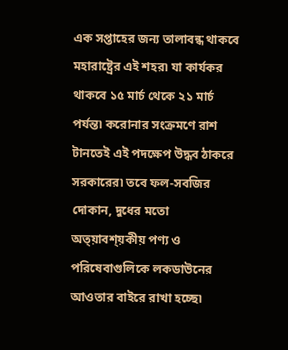এক সপ্তাহের জন্য তালাবন্ধ থাকবে মহারাষ্ট্রের এই শহর৷ যা কার্যকর থাকবে ১৫ মার্চ থেকে ২১ মার্চ পর্যন্ত৷ করোনার সংক্রমণে রাশ টানতেই এই পদক্ষেপ উদ্ধব ঠাকরে সরকারের৷ তবে ফল-সবজির দোকান, দুধের মতো অত্য়াবশ্য়কীয় পণ্য ও পরিষেবাগুলিকে লকডাউনের আওতার বাইরে রাখা হচ্ছে৷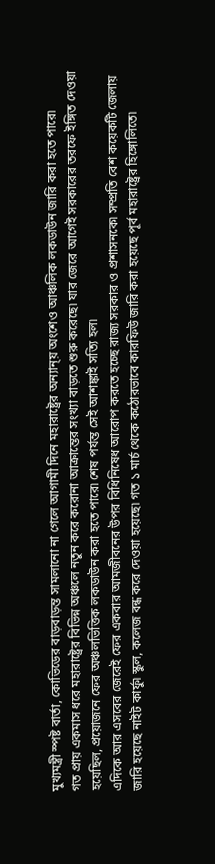মুখ্যমন্ত্রী স্পষ্ট বার্তা, কোভিডের বাড়বাড়ন্ত সামলানো না গেলে আগামী দিনে মহারাষ্ট্রের অন্যান্য় অংশেও আঞ্চলিক লকডাউন জারি করা হতে পারে৷
গত প্রায় একমাস ধরে মহারাষ্ট্রের বিভিন্ন অঞ্চলে নতুন করে করোনা আক্রান্তের সংখ্যা বাড়তে শুরু করেছে৷ যার জেরে আগেই সরকারের তরফে ইঙ্গিত দেওয়া হয়েছিল, প্রয়োজনে ফের অঞ্চলভিত্তিক লকডাউন করা হতে পারে৷ শেষ পর্যন্ত সেই আশঙ্কাই সত্যি হল৷
এদিকে আর এসবের জেরেই ফের একবার আমজীবনের উপর বিধিনিষেধ আরোপ করতে হচ্ছে রাজ্য সরকার ও প্রশাসনকে৷ সম্প্রতি বেশ কয়েকটি জেলায় জারি হয়েছে নাইট কার্ফু৷ স্কুল, কলেজ বন্ধ করে দেওয়া হয়েছে৷ গত ১ মার্চ থেকে কঠোরভাবে কারফিউ জারি করা হয়েছে পূর্ব মহারাষ্ট্রের হিঙ্গোলিতে৷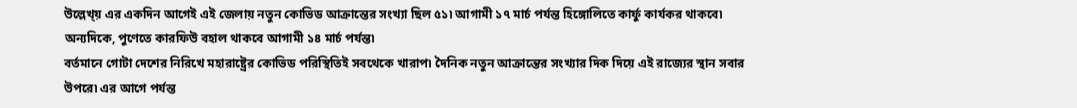উল্লেখ্য় এর একদিন আগেই এই জেলায় নতুন কোভিড আক্রান্তের সংখ্যা ছিল ৫১৷ আগামী ১৭ মার্চ পর্যন্ত হিঙ্গোলিতে কার্ফু কার্যকর থাকবে৷ অন্যদিকে, পুণেতে কারফিউ বহাল থাকবে আগামী ১৪ মার্চ পর্যন্ত৷
বর্তমানে গোটা দেশের নিরিখে মহারাষ্ট্রের কোভিড পরিস্থিতিই সবথেকে খারাপ৷ দৈনিক নতুন আক্রান্তের সংখ্যার দিক দিয়ে এই রাজ্যের স্থান সবার উপরে৷ এর আগে পর্যন্ত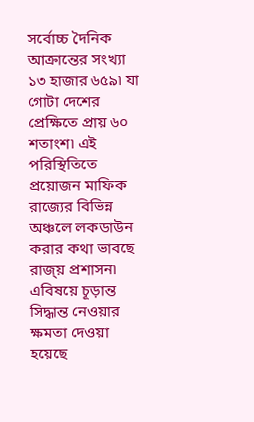সর্বোচ্চ দৈনিক আক্রান্তের সংখ্যা ১৩ হাজার ৬৫৯৷ যা গোটা দেশের প্রেক্ষিতে প্রায় ৬০ শতাংশ৷ এই পরিস্থিতিতে প্রয়োজন মাফিক রাজ্যের বিভিন্ন অঞ্চলে লকডাউন করার কথা ভাবছে রাজ্য় প্রশাসন৷ এবিষয়ে চূড়ান্ত সিদ্ধান্ত নেওয়ার ক্ষমতা দেওয়া হয়েছে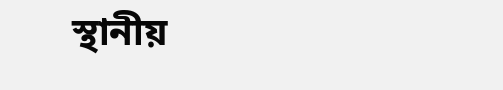স্থানীয়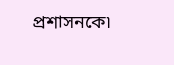প্রশাসনকে৷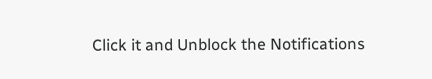Click it and Unblock the Notifications